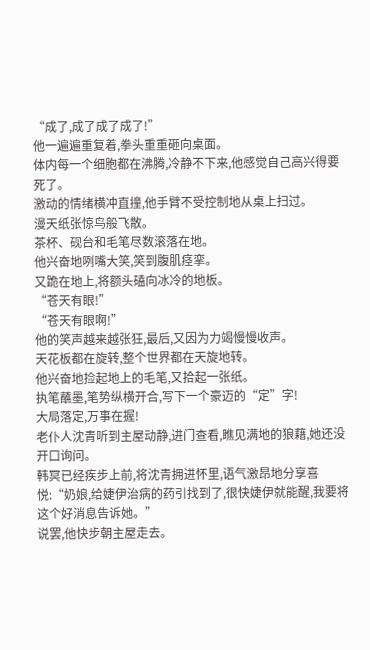“成了,成了成了成了!”
他一遍遍重复着,拳头重重砸向桌面。
体内每一个细胞都在沸腾,冷静不下来,他感觉自己高兴得要死了。
激动的情绪横冲直撞,他手臂不受控制地从桌上扫过。
漫天纸张惊鸟般飞散。
茶杯、砚台和毛笔尽数滚落在地。
他兴奋地咧嘴大笑,笑到腹肌痉挛。
又跪在地上,将额头磕向冰冷的地板。
“苍天有眼!”
“苍天有眼啊!”
他的笑声越来越张狂,最后,又因为力竭慢慢收声。
天花板都在旋转,整个世界都在天旋地转。
他兴奋地捡起地上的毛笔,又拾起一张纸。
执笔蘸墨,笔势纵横开合,写下一个豪迈的“定”字!
大局落定,万事在握!
老仆人沈青听到主屋动静,进门查看,瞧见满地的狼藉,她还没开口询问。
韩冥已经疾步上前,将沈青拥进怀里,语气激昂地分享喜悦:“奶娘,给婕伊治病的药引找到了,很快婕伊就能醒,我要将这个好消息告诉她。”
说罢,他快步朝主屋走去。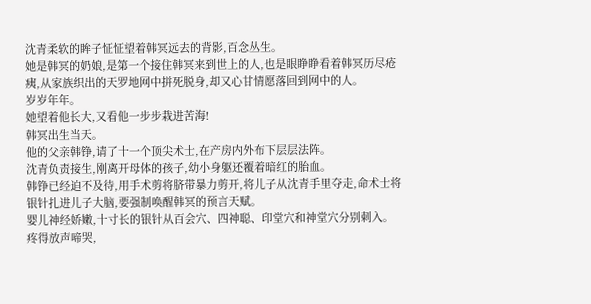沈青柔软的眸子怔怔望着韩冥远去的背影,百念丛生。
她是韩冥的奶娘,是第一个接住韩冥来到世上的人,也是眼睁睁看着韩冥历尽疮痍,从家族织出的天罗地网中拼死脱身,却又心甘情愿落回到网中的人。
岁岁年年。
她望着他长大,又看他一步步栽进苦海!
韩冥出生当天。
他的父亲韩铮,请了十一个顶尖术士,在产房内外布下层层法阵。
沈青负责接生,刚离开母体的孩子,幼小身躯还覆着暗红的胎血。
韩铮已经迫不及待,用手术剪将脐带暴力剪开,将儿子从沈青手里夺走,命术士将银针扎进儿子大脑,要强制唤醒韩冥的预言天赋。
婴儿神经娇嫩,十寸长的银针从百会穴、四神聪、印堂穴和神堂穴分别刺入。
疼得放声啼哭,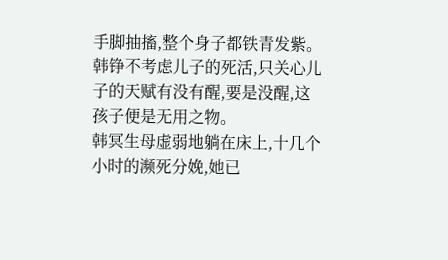手脚抽搐,整个身子都铁青发紫。
韩铮不考虑儿子的死活,只关心儿子的天赋有没有醒,要是没醒,这孩子便是无用之物。
韩冥生母虚弱地躺在床上,十几个小时的濒死分娩,她已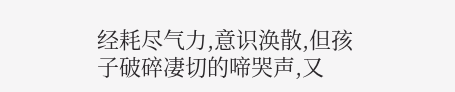经耗尽气力,意识涣散,但孩子破碎凄切的啼哭声,又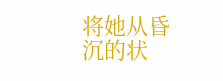将她从昏沉的状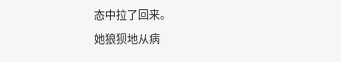态中拉了回来。
她狼狈地从病